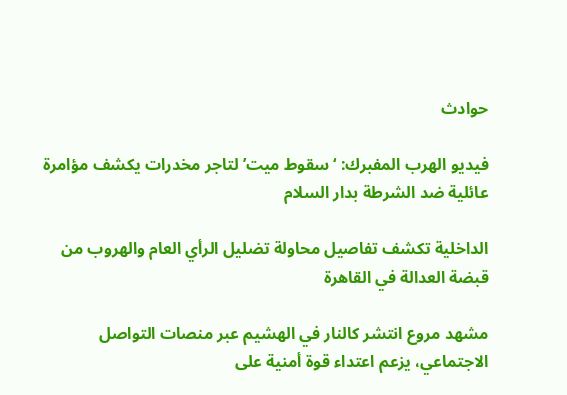حوادث

فيديو الهرب المفبرك: ‘سقوط ميت’ لتاجر مخدرات يكشف مؤامرة عائلية ضد الشرطة بدار السلام

الداخلية تكشف تفاصيل محاولة تضليل الرأي العام والهروب من قبضة العدالة في القاهرة

مشهد مروع انتشر كالنار في الهشيم عبر منصات التواصل الاجتماعي، يزعم اعتداء قوة أمنية على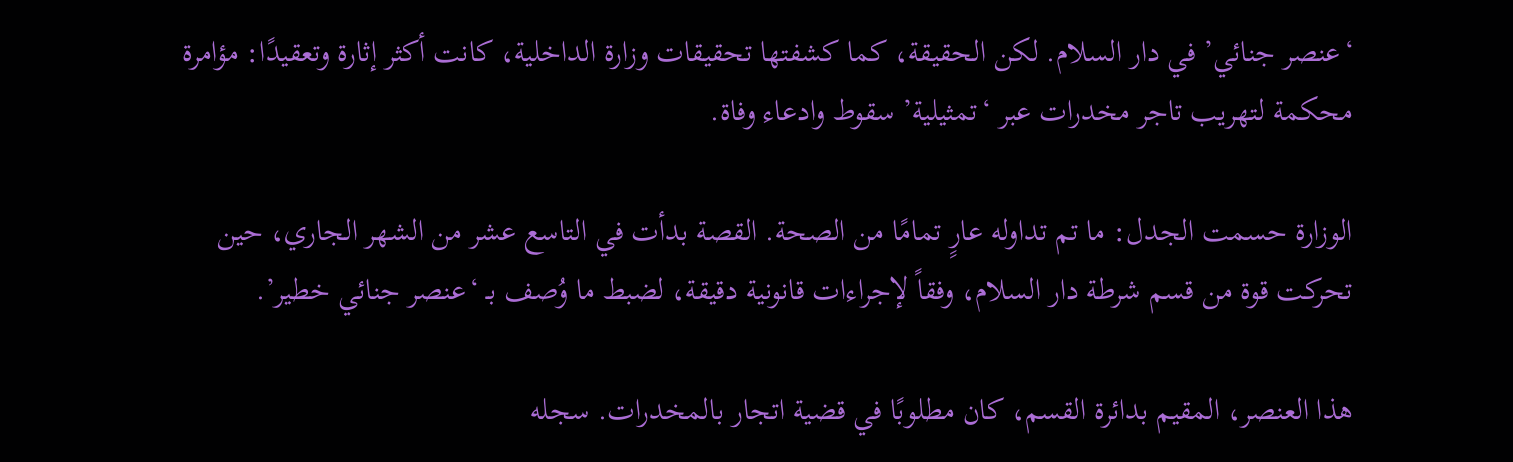‘عنصر جنائي’ في دار السلام. لكن الحقيقة، كما كشفتها تحقيقات وزارة الداخلية، كانت أكثر إثارة وتعقيدًا: مؤامرة محكمة لتهريب تاجر مخدرات عبر ‘تمثيلية’ سقوط وادعاء وفاة.

الوزارة حسمت الجدل: ما تم تداوله عارٍ تمامًا من الصحة. القصة بدأت في التاسع عشر من الشهر الجاري، حين تحركت قوة من قسم شرطة دار السلام، وفقاً لإجراءات قانونية دقيقة، لضبط ما وُصف بـ ‘عنصر جنائي خطير’.

هذا العنصر، المقيم بدائرة القسم، كان مطلوبًا في قضية اتجار بالمخدرات. سجله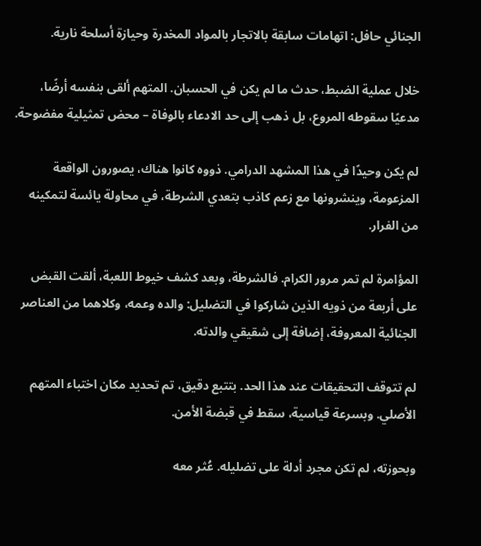الجنائي حافل: اتهامات سابقة بالاتجار بالمواد المخدرة وحيازة أسلحة نارية.

خلال عملية الضبط، حدث ما لم يكن في الحسبان. المتهم ألقى بنفسه أرضًا، مدعيًا سقوطه المروع، بل ذهب إلى حد الادعاء بالوفاة – محض تمثيلية مفضوحة.

لم يكن وحيدًا في هذا المشهد الدرامي. ذووه كانوا هناك، يصورون الواقعة المزعومة، وينشرونها مع زعم كاذب بتعدي الشرطة، في محاولة يائسة لتمكينه من الفرار.

المؤامرة لم تمر مرور الكرام. فالشرطة، وبعد كشف خيوط اللعبة، ألقت القبض على أربعة من ذويه الذين شاركوا في التضليل: والده وعمه، وكلاهما من العناصر الجنائية المعروفة، إضافة إلى شقيقي والدته.

لم تتوقف التحقيقات عند هذا الحد. بتتبع دقيق، تم تحديد مكان اختباء المتهم الأصلي. وبسرعة قياسية، سقط في قبضة الأمن.

وبحوزته، لم تكن مجرد أدلة على تضليله. عُثر معه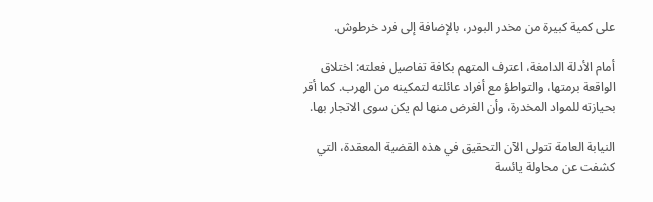على كمية كبيرة من مخدر البودر، بالإضافة إلى فرد خرطوش.

أمام الأدلة الدامغة، اعترف المتهم بكافة تفاصيل فعلته: اختلاق الواقعة برمتها، والتواطؤ مع أفراد عائلته لتمكينه من الهرب. كما أقر بحيازته للمواد المخدرة، وأن الغرض منها لم يكن سوى الاتجار بها.

النيابة العامة تتولى الآن التحقيق في هذه القضية المعقدة، التي كشفت عن محاولة يائسة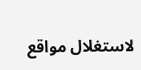لاستغلال مواقع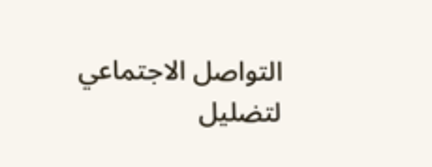التواصل الاجتماعي لتضليل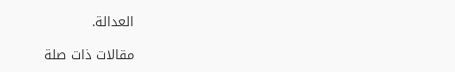العدالة.

مقالات ذات صلة